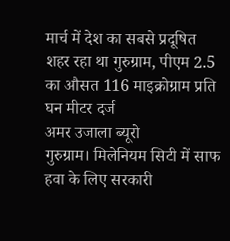मार्च में देश का सबसे प्रदूषित शहर रहा था गुरुग्राम, पीएम 2.5 का औसत 116 माइक्रोग्राम प्रति घन मीटर दर्ज
अमर उजाला ब्यूरो
गुरुग्राम। मिलेनियम सिटी में साफ हवा के लिए सरकारी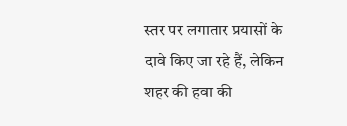स्तर पर लगातार प्रयासों के दावे किए जा रहे हैं, लेकिन शहर की हवा की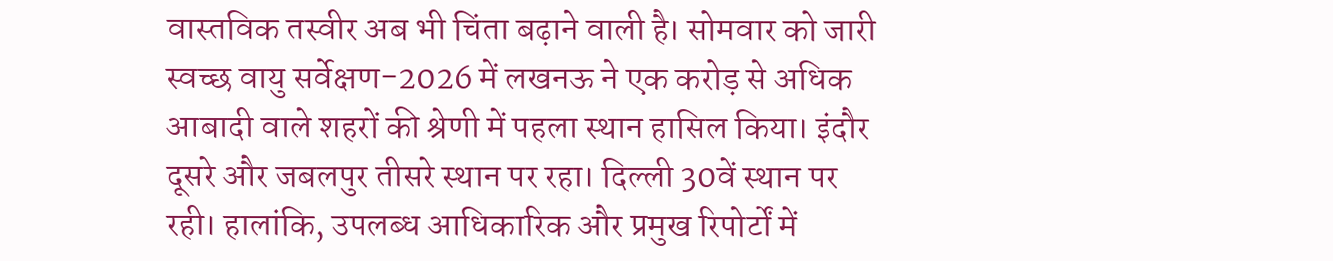वास्तविक तस्वीर अब भी चिंता बढ़ाने वाली है। सोमवार को जारी स्वच्छ वायु सर्वेक्षण-2026 में लखनऊ ने एक करोड़ से अधिक आबादी वाले शहरों की श्रेणी में पहला स्थान हासिल किया। इंदौर दूसरे और जबलपुर तीसरे स्थान पर रहा। दिल्ली 30वें स्थान पर रही। हालांकि, उपलब्ध आधिकारिक और प्रमुख रिपोर्टों में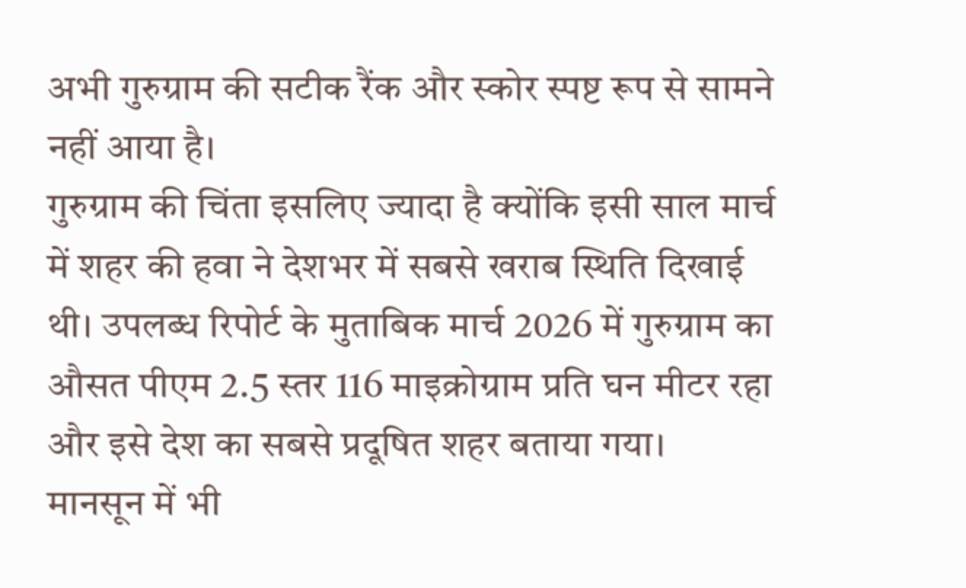अभी गुरुग्राम की सटीक रैंक और स्कोर स्पष्ट रूप से सामने नहीं आया है।
गुरुग्राम की चिंता इसलिए ज्यादा है क्योंकि इसी साल मार्च में शहर की हवा ने देशभर में सबसे खराब स्थिति दिखाई थी। उपलब्ध रिपोर्ट के मुताबिक मार्च 2026 में गुरुग्राम का औसत पीएम 2.5 स्तर 116 माइक्रोग्राम प्रति घन मीटर रहा और इसे देश का सबसे प्रदूषित शहर बताया गया।
मानसून में भी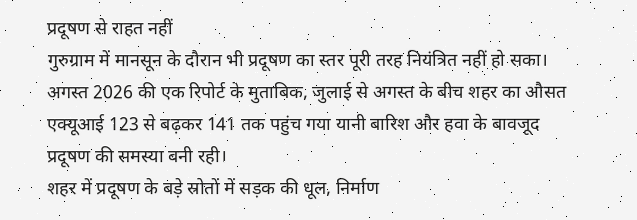प्रदूषण से राहत नहीं
गुरुग्राम में मानसून के दौरान भी प्रदूषण का स्तर पूरी तरह नियंत्रित नहीं हो सका। अगस्त 2026 की एक रिपोर्ट के मुताबिक, जुलाई से अगस्त के बीच शहर का औसत एक्यूआई 123 से बढ़कर 141 तक पहुंच गया यानी बारिश और हवा के बावजूद प्रदूषण की समस्या बनी रही।
शहर में प्रदूषण के बड़े स्रोतों में सड़क की धूल, निर्माण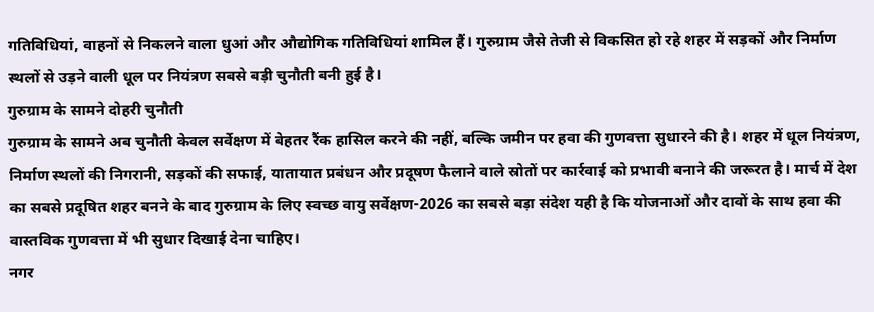गतिविधियां, वाहनों से निकलने वाला धुआं और औद्योगिक गतिविधियां शामिल हैं। गुरुग्राम जैसे तेजी से विकसित हो रहे शहर में सड़कों और निर्माण स्थलों से उड़ने वाली धूल पर नियंत्रण सबसे बड़ी चुनौती बनी हुई है।
गुरुग्राम के सामने दोहरी चुनौती
गुरुग्राम के सामने अब चुनौती केवल सर्वेक्षण में बेहतर रैंक हासिल करने की नहीं, बल्कि जमीन पर हवा की गुणवत्ता सुधारने की है। शहर में धूल नियंत्रण, निर्माण स्थलों की निगरानी, सड़कों की सफाई, यातायात प्रबंधन और प्रदूषण फैलाने वाले स्रोतों पर कार्रवाई को प्रभावी बनाने की जरूरत है। मार्च में देश का सबसे प्रदूषित शहर बनने के बाद गुरुग्राम के लिए स्वच्छ वायु सर्वेक्षण-2026 का सबसे बड़ा संदेश यही है कि योजनाओं और दावों के साथ हवा की वास्तविक गुणवत्ता में भी सुधार दिखाई देना चाहिए।
नगर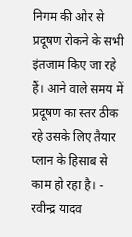निगम की ओर से प्रदूषण रोकने के सभी इंतजाम किए जा रहे हैं। आने वाले समय में प्रदूषण का स्तर ठीक रहे उसके लिए तैयार प्लान के हिसाब से काम हो रहा है। - रवीन्द्र यादव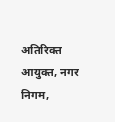अतिरिक्त आयुक्त, नगर निगम,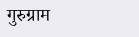गुरुग्राम